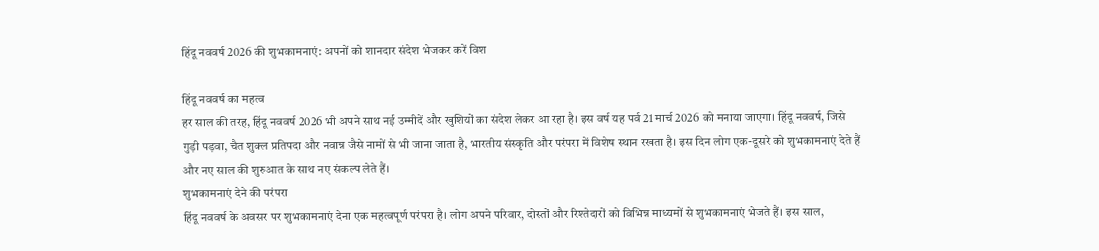हिंदू नववर्ष 2026 की शुभकामनाएं: अपनों को शानदार संदेश भेजकर करें विश

हिंदू नववर्ष का महत्व
हर साल की तरह, हिंदू नववर्ष 2026 भी अपने साथ नई उम्मीदें और खुशियों का संदेश लेकर आ रहा है। इस वर्ष यह पर्व 21 मार्च 2026 को मनाया जाएगा। हिंदू नववर्ष, जिसे गुड़ी पड़वा, चैत शुक्ल प्रतिपदा और नवान्न जैसे नामों से भी जाना जाता है, भारतीय संस्कृति और परंपरा में विशेष स्थान रखता है। इस दिन लोग एक-दूसरे को शुभकामनाएं देते हैं और नए साल की शुरुआत के साथ नए संकल्प लेते हैं।
शुभकामनाएं देने की परंपरा
हिंदू नववर्ष के अवसर पर शुभकामनाएं देना एक महत्वपूर्ण परंपरा है। लोग अपने परिवार, दोस्तों और रिश्तेदारों को विभिन्न माध्यमों से शुभकामनाएं भेजते हैं। इस साल,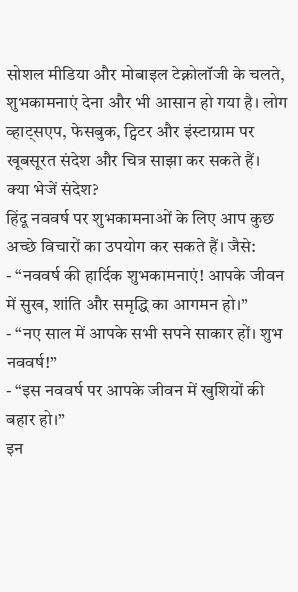सोशल मीडिया और मोबाइल टेक्नोलॉजी के चलते, शुभकामनाएं देना और भी आसान हो गया है। लोग व्हाट्सएप, फेसबुक, ट्विटर और इंस्टाग्राम पर खूबसूरत संदेश और चित्र साझा कर सकते हैं।
क्या भेजें संदेश?
हिंदू नववर्ष पर शुभकामनाओं के लिए आप कुछ अच्छे विचारों का उपयोग कर सकते हैं। जैसे:
- “नववर्ष की हार्दिक शुभकामनाएं! आपके जीवन में सुख, शांति और समृद्धि का आगमन हो।”
- “नए साल में आपके सभी सपने साकार हों। शुभ नववर्ष!”
- “इस नववर्ष पर आपके जीवन में खुशियों की बहार हो।”
इन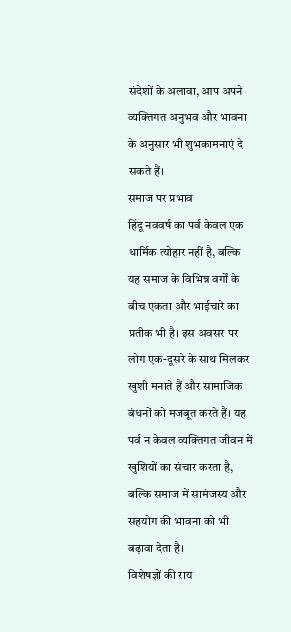संदेशों के अलावा, आप अपने व्यक्तिगत अनुभव और भावना के अनुसार भी शुभकामनाएं दे सकते हैं।
समाज पर प्रभाव
हिंदू नववर्ष का पर्व केवल एक धार्मिक त्योहार नहीं है, बल्कि यह समाज के विभिन्न वर्गों के बीच एकता और भाईचारे का प्रतीक भी है। इस अवसर पर लोग एक-दूसरे के साथ मिलकर खुशी मनाते हैं और सामाजिक बंधनों को मजबूत करते हैं। यह पर्व न केवल व्यक्तिगत जीवन में खुशियों का संचार करता है, बल्कि समाज में सामंजस्य और सहयोग की भावना को भी बढ़ावा देता है।
विशेषज्ञों की राय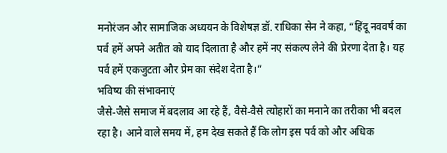मनोरंजन और सामाजिक अध्ययन के विशेषज्ञ डॉ. राधिका सेन ने कहा, “हिंदू नववर्ष का पर्व हमें अपने अतीत को याद दिलाता है और हमें नए संकल्प लेने की प्रेरणा देता है। यह पर्व हमें एकजुटता और प्रेम का संदेश देता है।”
भविष्य की संभावनाएं
जैसे-जैसे समाज में बदलाव आ रहे हैं, वैसे-वैसे त्योहारों का मनाने का तरीका भी बदल रहा है। आने वाले समय में, हम देख सकते हैं कि लोग इस पर्व को और अधिक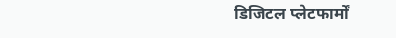डिजिटल प्लेटफार्मों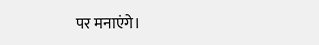पर मनाएंगे।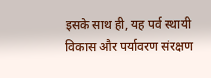इसके साथ ही, यह पर्व स्थायी विकास और पर्यावरण संरक्षण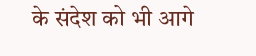के संदेश को भी आगे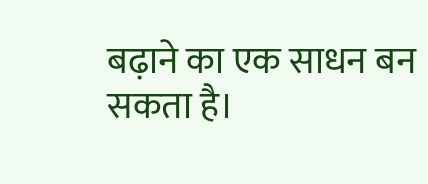बढ़ाने का एक साधन बन सकता है।